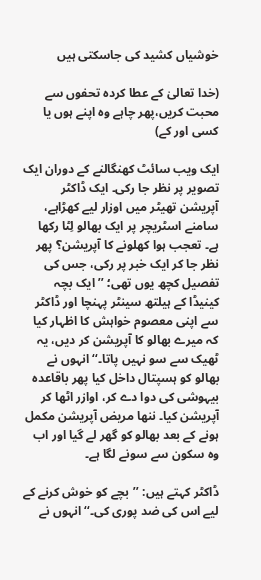خوشیاں کشید کی جاسکتی ہیں

(خدا تعالیٰ کے عطا کردہ تحفوں سے محبت کریں،پھر چاہے وہ اپنے ہوں یا کسی اور کے)

ایک ویب سائٹ کھنگالنے کے دوران ایک تصویر پر نظر جا رکی۔ ایک ڈاکٹر آپریشن تھیٹر میں اوزار لیے کھڑاہے، سامنے اسٹریچر پر ایک بھالو لِٹا رکھا ہے۔ تعجب ہوا کھلونے کا آپریشن؟ پھر نظر جا کر ایک خبر پر رکی، جس کی تفصیل کچھ یوں تھی؛ ’’ایک بچہ کینیڈا کے ہیلتھ سینٹر پہنچا اور ڈاکٹر سے اپنی معصوم خواہش کا اظہار کیا کہ میرے بھالو کا آپریشن کر دیں، یہ ٹھیک سے سو نہیں پاتا۔‘‘ انہوں نے بھالو کو ہسپتال داخل کیا پھر باقاعدہ بیہوشی کی دوا دے کر، اوازر اٹھا کر آپریشن کیا۔ ننھا مریض آپریشن مکمل ہونے کے بعد بھالو کو گھر لے گیا اور اب وہ سکون سے سونے لگا ہے۔

ڈاکٹر کہتے ہیں: ’’بچے کو خوش کرنے کے لیے اس کی ضد پوری کی۔‘‘ انہوں نے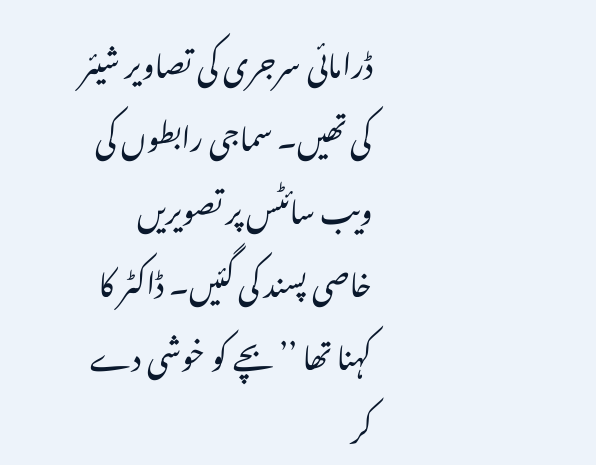ڈرامائی سرجری کی تصاویر شیئر کی تھیں۔ سماجی رابطوں کی ویب سائٹس پر تصویریں خاصی پسند کی گئیں۔ ڈاکٹر کا کہنا تھا ’’بچے کو خوشی دے کر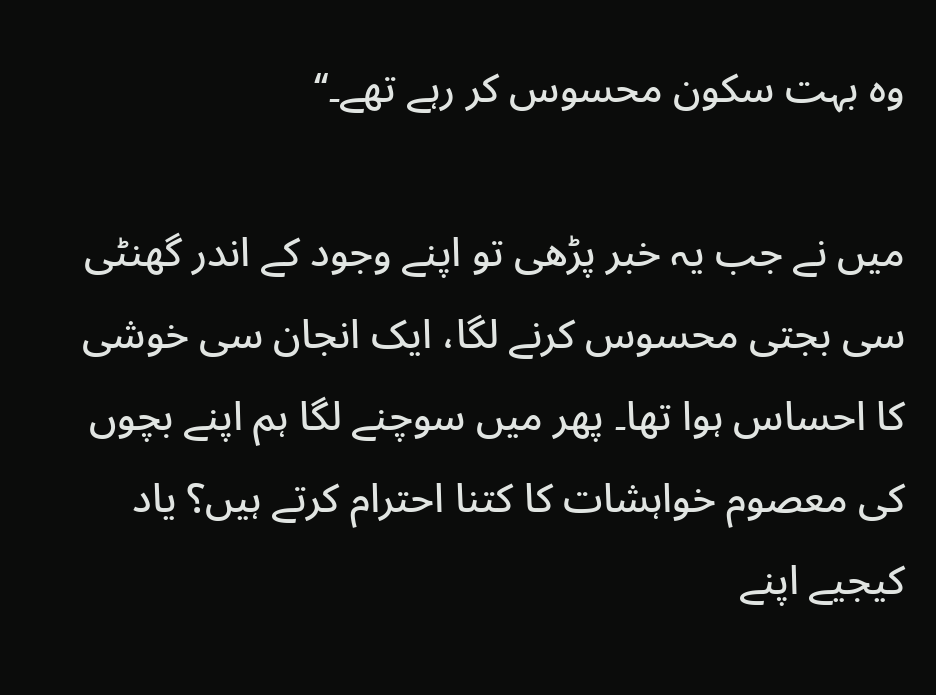وہ بہت سکون محسوس کر رہے تھے۔‘‘

میں نے جب یہ خبر پڑھی تو اپنے وجود کے اندر گھنٹی سی بجتی محسوس کرنے لگا، ایک انجان سی خوشی کا احساس ہوا تھا۔ پھر میں سوچنے لگا ہم اپنے بچوں کی معصوم خواہشات کا کتنا احترام کرتے ہیں؟ یاد کیجیے اپنے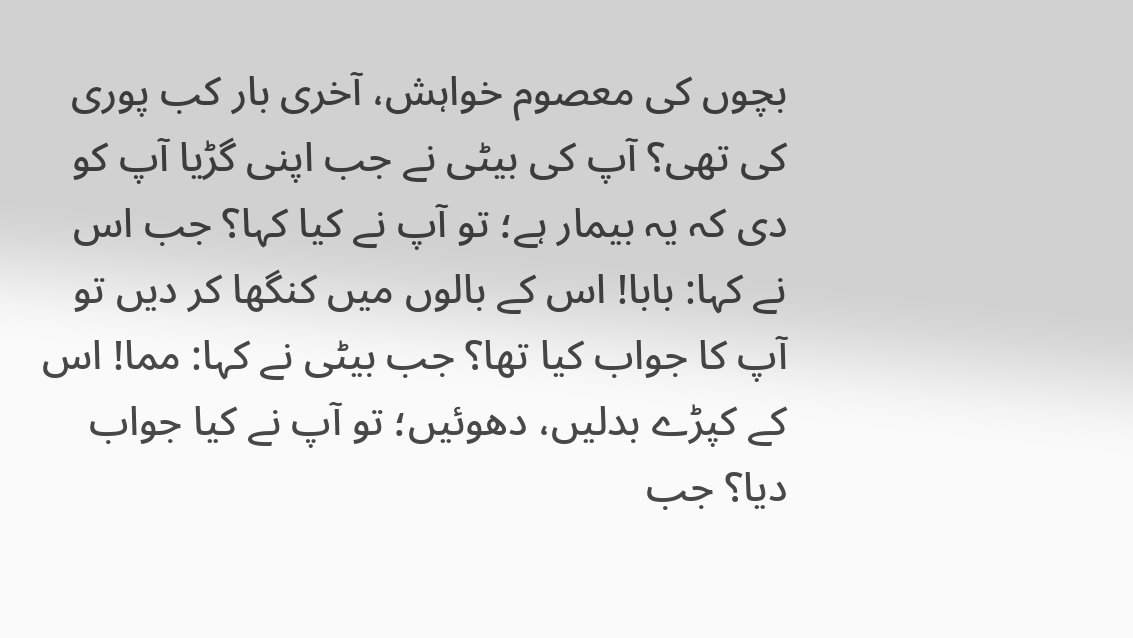بچوں کی معصوم خواہش، آخری بار کب پوری کی تھی؟ آپ کی بیٹی نے جب اپنی گڑیا آپ کو دی کہ یہ بیمار ہے؛ تو آپ نے کیا کہا؟ جب اس نے کہا: بابا! اس کے بالوں میں کنگھا کر دیں تو آپ کا جواب کیا تھا؟ جب بیٹی نے کہا: مما! اس کے کپڑے بدلیں، دھوئیں؛ تو آپ نے کیا جواب دیا؟ جب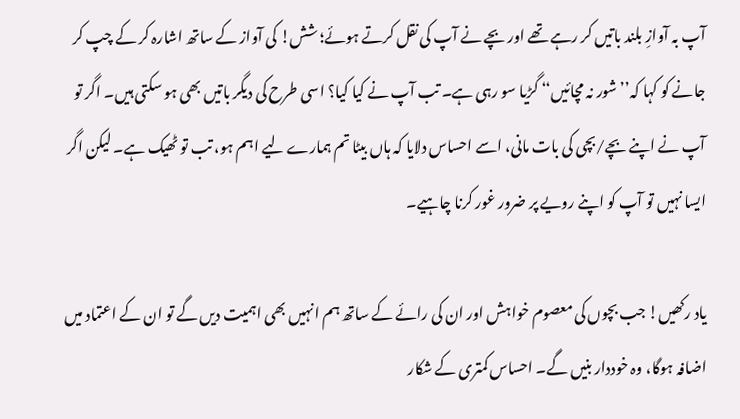آپ بہ آوازِ بلند باتیں کر رہے تھے اور بچے نے آپ کی نقل کرتے ہوئے؛ شش! کی آواز کے ساتھ اشارہ کر کے چپ کر جانے کو کہا کہ’’ شور نہ مچائیں‘‘ گڑیا سو رہی ہے۔ تب آپ نے کیا کیا؟ اسی طرح کی دیگر باتیں بھی ہو سکتی ہیں۔ اگر تو آپ نے اپنے بچے/بچی کی بات مانی، اسے احساس دلایا کہ ہاں بیٹا تم ہمارے لیے اہم ہو، تب تو ٹھیک ہے۔ لیکن اگر ایسا نہیں تو آپ کو اپنے رویے پر ضرور غور کرنا چاہیے۔

یاد رکھیں! جب بچوں کی معصوم خواہش اور ان کی رائے کے ساتھ ہم انہیں بھی اہمیت دیں گے تو ان کے اعتماد میں اضافہ ہوگا، وہ خوددار بنیں گے۔ احساس کمتری کے شکار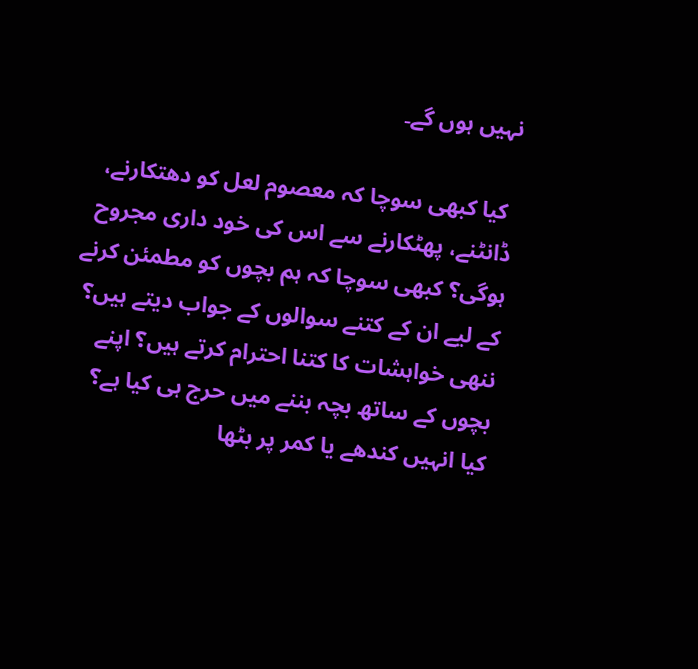نہیں ہوں گے۔

 کیا کبھی سوچا کہ معصوم لعل کو دھتکارنے، ڈانٹنے، پھٹکارنے سے اس کی خود داری مجروح ہوگی؟ کبھی سوچا کہ ہم بچوں کو مطمئن کرنے کے لیے ان کے کتنے سوالوں کے جواب دیتے ہیں؟ ننھی خواہشات کا کتنا احترام کرتے ہیں؟ اپنے بچوں کے ساتھ بچہ بننے میں حرج ہی کیا ہے؟ کیا انہیں کندھے یا کمر پر بٹھا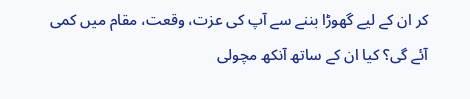کر ان کے لیے گھوڑا بننے سے آپ کی عزت، وقعت، مقام میں کمی آئے گی؟ کیا ان کے ساتھ آنکھ مچولی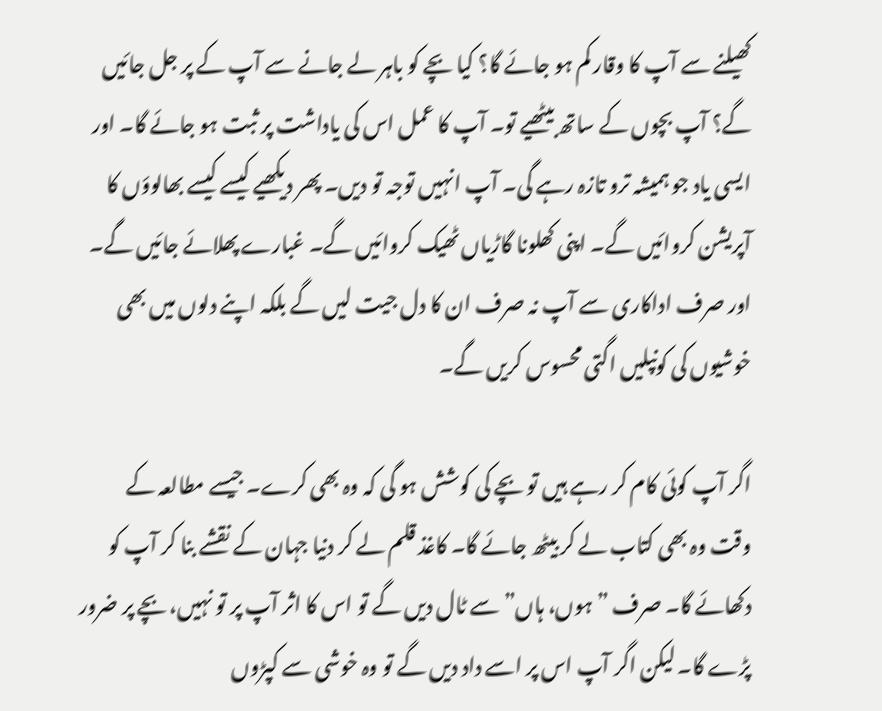کھیلنے سے آپ کا وقار کم ہو جائے گا؟ کیا بچے کو باہر لے جانے سے آپ کے پر جل جائیں گے؟ آپ بچوں کے ساتھ بیٹھیے تو۔ آپ کا عمل اس کی یاداشت پر ثبت ہو جائے گا۔ اور ایسی یاد جو ہمیشہ ترو تازہ رہے گی۔ آپ انہیں توجہ تو دیں۔ پھر دیکھیے کیسے کیسے بھالوؤں کا آپریشن کروائیں گے۔ اپنی کھلونا گاڑیاں ٹھیک کروائیں گے۔ غبارے پھلائے جائیں گے۔ اور صرف اداکاری سے آپ نہ صرف ان کا دل جیت لیں گے بلکہ اپنے دلوں میں بھی خوشیوں کی کونپلیں اگتی محسوس کریں گے۔

اگر آپ کوئی کام کر رہے ہیں تو بچے کی کوشش ہو گی کہ وہ بھی کرے۔ جیسے مطالعہ کے وقت وہ بھی کتاب لے کر بیٹھ جائے گا۔ کاغذ قلم لے کر دنیا جہان کے نقشے بنا کر آپ کو دکھائے گا۔ صرف ”ہوں، ہاں” سے ٹال دیں گے تو اس کا اثر آپ پر تو نہیں، بچے پر ضرور پڑے گا۔ لیکن اگر آپ اس پر اسے داد دیں گے تو وہ خوشی سے کپڑوں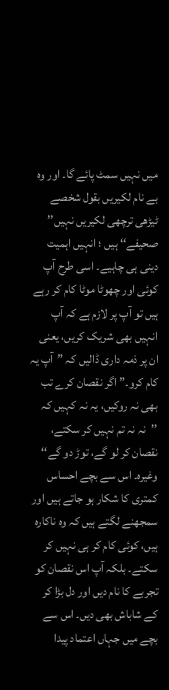میں نہیں سمٹ پائے گا۔ اور وہ بے نام لکیریں بقول شخصے ٹیڑھی ترچھی لکیریں نہیں’’ صحیفے‘‘ ہیں ؛ انہیں اہمیت دینی ہی چاہیے۔ اسی طرح آپ کوئی اور چھوٹا موٹا کام کر رہے ہیں تو آپ پر لازم ہے کہ آپ انہیں بھی شریک کریں، یعنی ان پر ذمہ داری ڈالیں کہ ”آپ یہ کام کرو۔” اگر نقصان کرے تب بھی نہ روکیں، یہ نہ کہیں کہ ’’نہ نہ تم نہیں کر سکتے، نقصان کر لو گے، توڑ دو گے‘‘ وغیرہ۔ اس سے بچے احساس کمتری کا شکار ہو جاتے ہیں اور سمجھنے لگتے ہیں کہ وہ ناکارہ ہیں، کوئی کام کر ہی نہیں کر سکتے۔ بلکہ آپ اس نقصان کو تجربے کا نام دیں اور دل بڑا کر کے شاباش بھی دیں۔ اس سے بچے میں جہاں اعتماد پیدا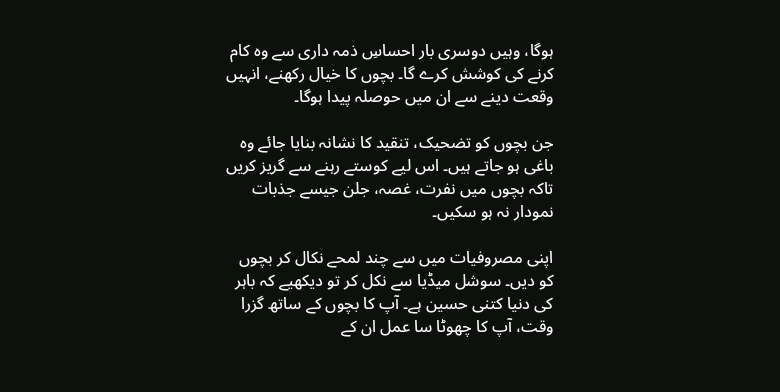ہوگا، وہیں دوسری بار احساسِ ذمہ داری سے وہ کام کرنے کی کوشش کرے گا۔ بچوں کا خیال رکھنے، انہیں وقعت دینے سے ان میں حوصلہ پیدا ہوگا۔

جن بچوں کو تضحیک، تنقید کا نشانہ بنایا جائے وہ باغی ہو جاتے ہیں۔ اس لیے کوستے رہنے سے گریز کریں تاکہ بچوں میں نفرت، غصہ، جلن جیسے جذبات نمودار نہ ہو سکیں۔

اپنی مصروفیات میں سے چند لمحے نکال کر بچوں کو دیں۔ سوشل میڈیا سے نکل کر تو دیکھیے کہ باہر کی دنیا کتنی حسین ہے۔ آپ کا بچوں کے ساتھ گزرا وقت، آپ کا چھوٹا سا عمل ان کے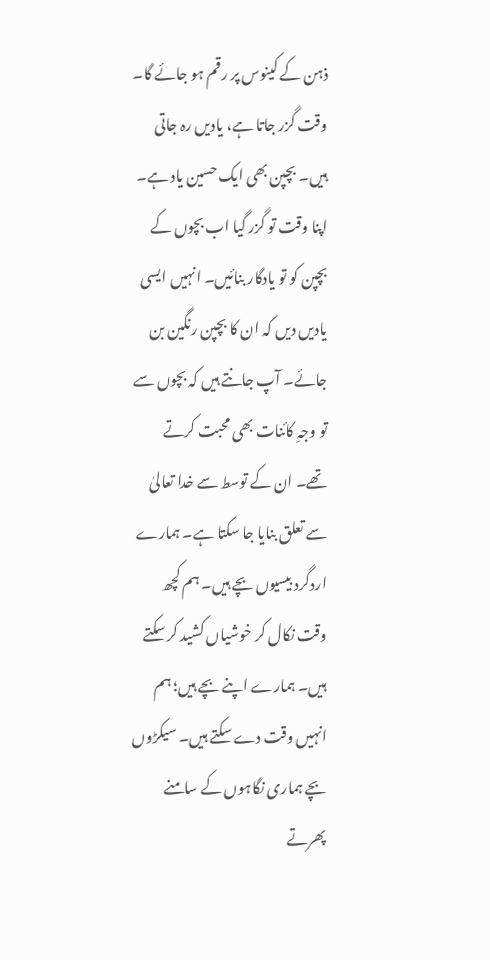ذہن کے کینوس پر رقم ہو جائے گا۔ وقت گزر جاتا ہے، یادیں رہ جاتی ہیں۔ بچپن بھی ایک حسین یاد ہے۔ اپنا وقت تو گزر گیا اب بچوں کے بچپن کو تو یادگار بنائیں۔ انہیں ایسی یادیں دیں کہ ان کا بچپن رنگین بن جائے۔ آپ جانتے ہیں کہ بچوں سے تو وجہِ کائنات بھی محبت کرتے تھے۔ ان کے توسط سے خدا تعالیٰ سے تعلق بنایا جا سکتا ہے۔ ہمارے اردگرد بیسیوں بچے ہیں۔ ہم کچھ وقت نکال کر خوشیاں کشید کر سکتے ہیں۔ ہمارے اپنے بچے ہیں؛ ہم انہیں وقت دے سکتے ہیں۔ سیکڑوں بچے ہماری نگاہوں کے سامنے پھرتے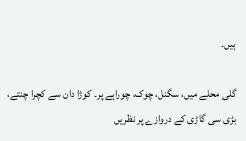ہیں۔

گلی محلے میں، سگنل، چوک، چوراہے پر۔ کوڑا دان سے کچرا چنتے، بڑی سی گاڑی کے دروازے پر نظریں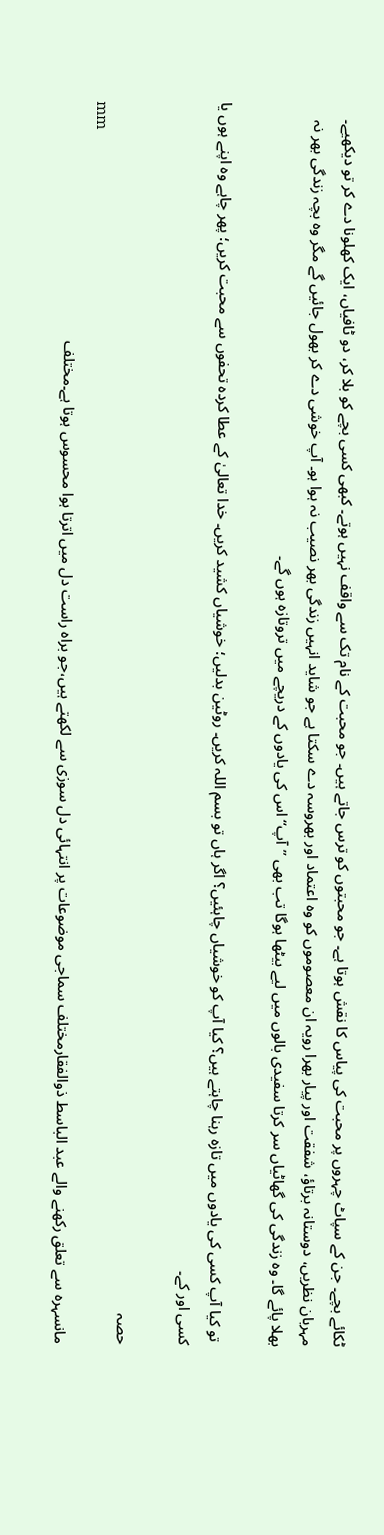ٹکائے بچے۔ جن کے سپاٹ چہروں پر محبت کی پیاس کا نقش ہوتا ہے۔ جو محبتوں کو ترس جاتے ہیں۔ جو محبت کے نام تک سے واقف نہیں ہوتے۔ کبھی کسی بچے کو بلا کر، دو ٹافیاں، ایک کھلونا دے کر تو دیکھیے۔ مہربان نظریں، دوستانہ برتاؤ، شفقت اور پیار بھرا رویہ ان معصوموں کو وہ اعتماد اور بھروسہ دے سکتا ہے جو شاید انہیں زندگی بھر نصیب نہ ہوا ہو۔ آپ خوشی دے کر بھول جائیں گے مگر وہ بچہ زندگی بھر نہ بھلا پائے گا۔ وہ زندگی کی گھاٹیاں سر کرتا سفیدی بالوں میں لیے بیٹھا ہوگا تب بھی ’’آپ‘‘ اس کی یادوں کے دریچے میں تروتازہ ہوں گے۔

 تو کیا آپ کسی کی یادوں میں تازہ رہنا چاہتے ہیں؟ کیا آپ کو خوشیاں چاہئیں؟ اگر ہاں تو بسم اللہ کریں۔ روٹین بدلیں؛ خوشیاں کشید کریں۔ خدا تعالیٰ کے عطا کردہ تحفوں سے محبت کریں؛ پھر چاہے وہ اپنے ہوں یا کسی اور کے۔

حصہ
mm
مانسہرہ سے تعلق رکھنے والے عبد الباسط ذوالفقارمختلف سماجی موضوعات پر انتہائی دل سوزی سے لکھتے ہیں،جو براہ راست دل میں اترتا ہوا محسوس ہوتا ہے۔مختلف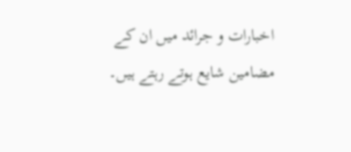اخبارات و جرائد میں ان کے مضامین شایع ہوتے رہتے ہیں۔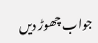جواب چھوڑ دیں